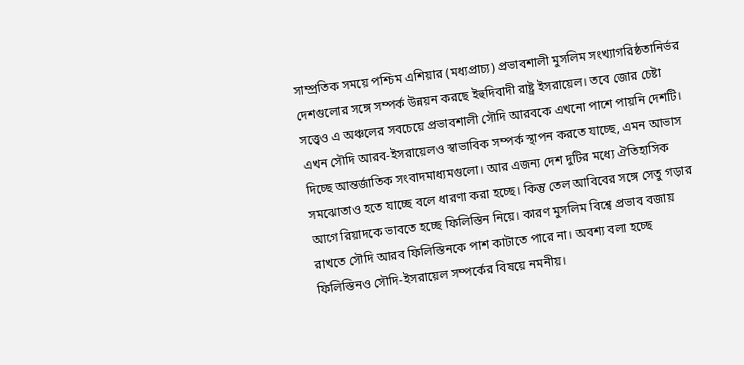সাম্প্রতিক সময়ে পশ্চিম এশিয়ার (মধ্যপ্রাচ্য) প্রভাবশালী মুসলিম সংখ্যাগরিষ্ঠতানির্ভর দেশগুলোর সঙ্গে সম্পর্ক উন্নয়ন করছে ইহুদিবাদী রাষ্ট্র ইসরায়েল। তবে জোর চেষ্টা সত্ত্বেও এ অঞ্চলের সবচেয়ে প্রভাবশালী সৌদি আরবকে এখনো পাশে পায়নি দেশটি। এখন সৌদি আরব-ইসরায়েলও স্বাভাবিক সম্পর্ক স্থাপন করতে যাচ্ছে, এমন আভাস দিচ্ছে আন্তর্জাতিক সংবাদমাধ্যমগুলো। আর এজন্য দেশ দুটির মধ্যে ঐতিহাসিক সমঝোতাও হতে যাচ্ছে বলে ধারণা করা হচ্ছে। কিন্তু তেল আবিবের সঙ্গে সেতু গড়ার আগে রিয়াদকে ভাবতে হচ্ছে ফিলিস্তিন নিয়ে। কারণ মুসলিম বিশ্বে প্রভাব বজায় রাখতে সৌদি আরব ফিলিস্তিনকে পাশ কাটাতে পারে না। অবশ্য বলা হচ্ছে ফিলিস্তিনও সৌদি-ইসরায়েল সম্পর্কের বিষয়ে নমনীয়।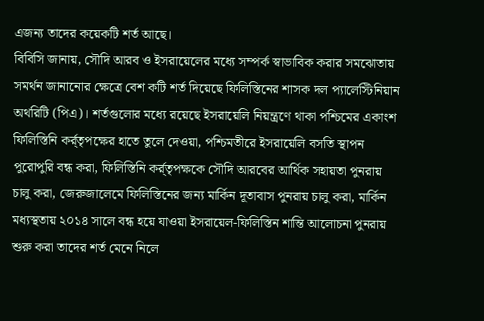এজন্য তাদের কয়েকটি শর্ত আছে।
বিবিসি জানায়, সৌদি আরব ও ইসরায়েলের মধ্যে সম্পর্ক স্বাভাবিক করার সমঝোতায় সমর্থন জানানোর ক্ষেত্রে বেশ কটি শর্ত দিয়েছে ফিলিস্তিনের শাসক দল প্যালেস্টিনিয়ান অথরিটি (পিএ)। শর্তগুলোর মধ্যে রয়েছে ইসরায়েলি নিয়ন্ত্রণে থাকা পশ্চিমের একাংশ ফিলিস্তিনি কর্র্তৃপক্ষের হাতে তুলে দেওয়া, পশ্চিমতীরে ইসরায়েলি বসতি স্থাপন পুরোপুরি বন্ধ করা, ফিলিস্তিনি কর্র্তৃপক্ষকে সৌদি আরবের আর্থিক সহায়তা পুনরায় চালু করা, জেরুজালেমে ফিলিস্তিনের জন্য মার্কিন দূতাবাস পুনরায় চালু করা, মার্কিন মধ্যস্থতায় ২০১৪ সালে বন্ধ হয়ে যাওয়া ইসরায়েল-ফিলিস্তিন শান্তি আলোচনা পুনরায় শুরু করা তাদের শর্ত মেনে নিলে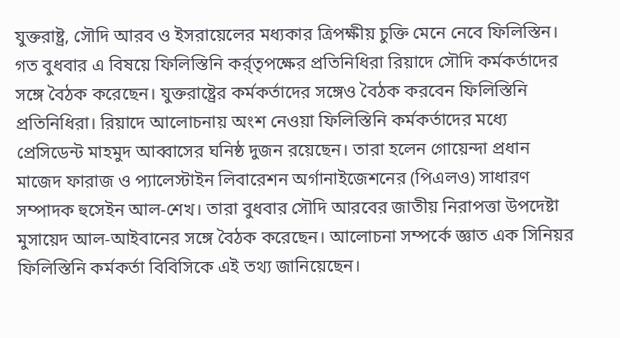যুক্তরাষ্ট্র, সৌদি আরব ও ইসরায়েলের মধ্যকার ত্রিপক্ষীয় চুক্তি মেনে নেবে ফিলিস্তিন। গত বুধবার এ বিষয়ে ফিলিস্তিনি কর্র্তৃপক্ষের প্রতিনিধিরা রিয়াদে সৌদি কর্মকর্তাদের সঙ্গে বৈঠক করেছেন। যুক্তরাষ্ট্রের কর্মকর্তাদের সঙ্গেও বৈঠক করবেন ফিলিস্তিনি প্রতিনিধিরা। রিয়াদে আলোচনায় অংশ নেওয়া ফিলিস্তিনি কর্মকর্তাদের মধ্যে প্রেসিডেন্ট মাহমুদ আব্বাসের ঘনিষ্ঠ দুজন রয়েছেন। তারা হলেন গোয়েন্দা প্রধান মাজেদ ফারাজ ও প্যালেস্টাইন লিবারেশন অর্গানাইজেশনের (পিএলও) সাধারণ সম্পাদক হুসেইন আল-শেখ। তারা বুধবার সৌদি আরবের জাতীয় নিরাপত্তা উপদেষ্টা মুসায়েদ আল-আইবানের সঙ্গে বৈঠক করেছেন। আলোচনা সম্পর্কে জ্ঞাত এক সিনিয়র ফিলিস্তিনি কর্মকর্তা বিবিসিকে এই তথ্য জানিয়েছেন।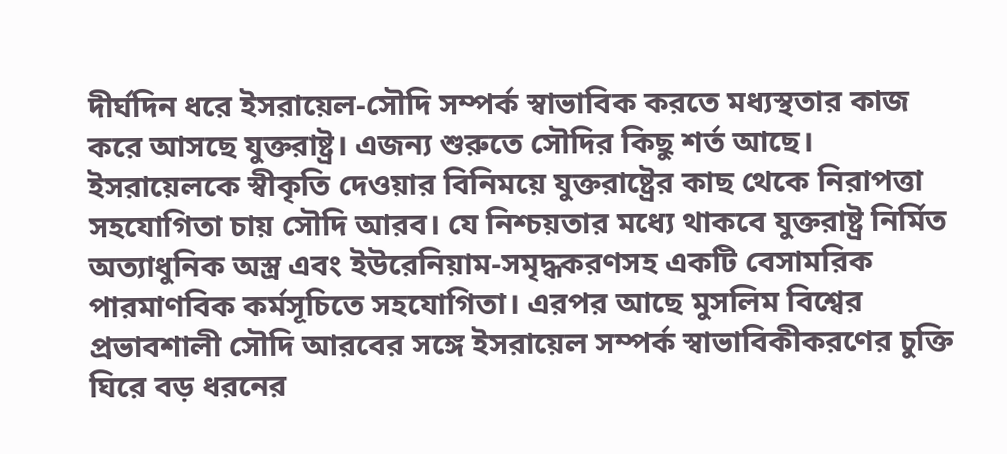দীর্ঘদিন ধরে ইসরায়েল-সৌদি সম্পর্ক স্বাভাবিক করতে মধ্যস্থতার কাজ করে আসছে যুক্তরাষ্ট্র। এজন্য শুরুতে সৌদির কিছু শর্ত আছে। ইসরায়েলকে স্বীকৃতি দেওয়ার বিনিময়ে যুক্তরাষ্ট্রের কাছ থেকে নিরাপত্তা সহযোগিতা চায় সৌদি আরব। যে নিশ্চয়তার মধ্যে থাকবে যুক্তরাষ্ট্র নির্মিত অত্যাধুনিক অস্ত্র এবং ইউরেনিয়াম-সমৃদ্ধকরণসহ একটি বেসামরিক পারমাণবিক কর্মসূচিতে সহযোগিতা। এরপর আছে মুসলিম বিশ্বের প্রভাবশালী সৌদি আরবের সঙ্গে ইসরায়েল সম্পর্ক স্বাভাবিকীকরণের চুক্তি ঘিরে বড় ধরনের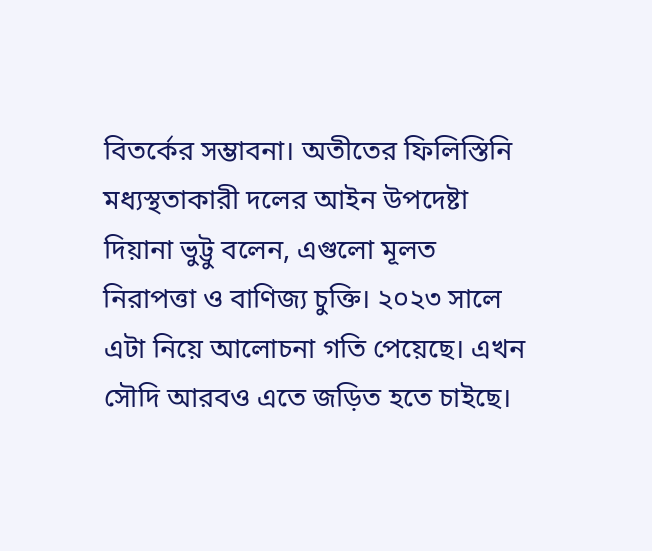বিতর্কের সম্ভাবনা। অতীতের ফিলিস্তিনি মধ্যস্থতাকারী দলের আইন উপদেষ্টা দিয়ানা ভুট্টু বলেন, এগুলো মূলত নিরাপত্তা ও বাণিজ্য চুক্তি। ২০২৩ সালে এটা নিয়ে আলোচনা গতি পেয়েছে। এখন সৌদি আরবও এতে জড়িত হতে চাইছে।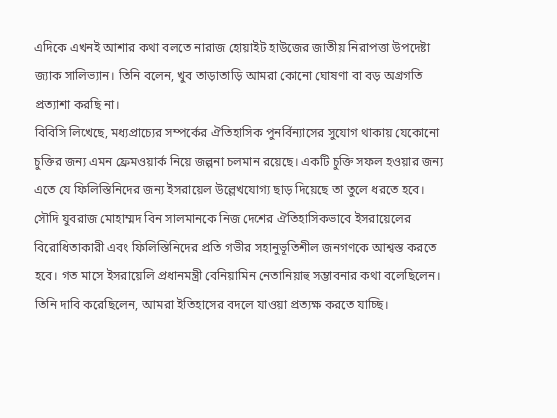এদিকে এখনই আশার কথা বলতে নারাজ হোয়াইট হাউজের জাতীয় নিরাপত্তা উপদেষ্টা জ্যাক সালিভ্যান। তিনি বলেন, খুব তাড়াতাড়ি আমরা কোনো ঘোষণা বা বড় অগ্রগতি প্রত্যাশা করছি না।
বিবিসি লিখেছে, মধ্যপ্রাচ্যের সম্পর্কের ঐতিহাসিক পুনর্বিন্যাসের সুযোগ থাকায় যেকোনো চুক্তির জন্য এমন ফ্রেমওয়ার্ক নিয়ে জল্পনা চলমান রয়েছে। একটি চুক্তি সফল হওয়ার জন্য এতে যে ফিলিস্তিনিদের জন্য ইসরায়েল উল্লেখযোগ্য ছাড় দিয়েছে তা তুলে ধরতে হবে। সৌদি যুবরাজ মোহাম্মদ বিন সালমানকে নিজ দেশের ঐতিহাসিকভাবে ইসরায়েলের বিরোধিতাকারী এবং ফিলিস্তিনিদের প্রতি গভীর সহানুভূতিশীল জনগণকে আশ্বস্ত করতে হবে। গত মাসে ইসরায়েলি প্রধানমন্ত্রী বেনিয়ামিন নেতানিয়াহু সম্ভাবনার কথা বলেছিলেন। তিনি দাবি করেছিলেন, আমরা ইতিহাসের বদলে যাওয়া প্রত্যক্ষ করতে যাচ্ছি।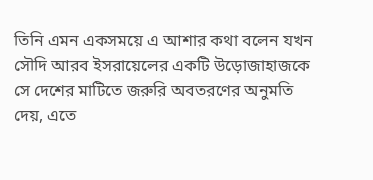তিনি এমন একসময়ে এ আশার কথা বলেন যখন সৌদি আরব ইসরায়েলের একটি উড়োজাহাজকে সে দেশের মাটিতে জরুরি অবতরণের অনুমতি দেয়, এতে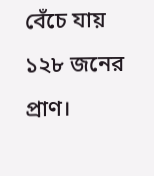বেঁচে যায় ১২৮ জনের প্রাণ।